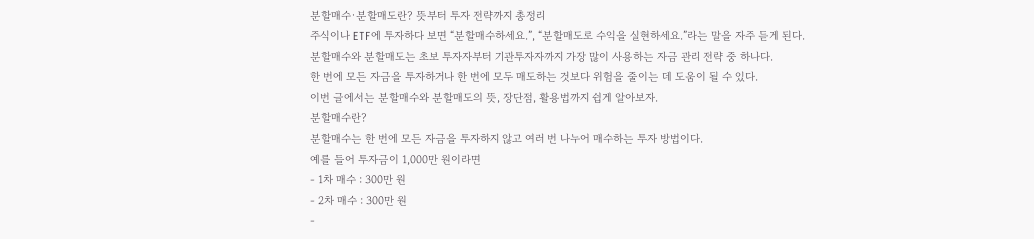분할매수·분할매도란? 뜻부터 투자 전략까지 총정리
주식이나 ETF에 투자하다 보면 “분할매수하세요.”, “분할매도로 수익을 실현하세요.”라는 말을 자주 듣게 된다.
분할매수와 분할매도는 초보 투자자부터 기관투자자까지 가장 많이 사용하는 자금 관리 전략 중 하나다.
한 번에 모든 자금을 투자하거나 한 번에 모두 매도하는 것보다 위험을 줄이는 데 도움이 될 수 있다.
이번 글에서는 분할매수와 분할매도의 뜻, 장단점, 활용법까지 쉽게 알아보자.
분할매수란?
분할매수는 한 번에 모든 자금을 투자하지 않고 여러 번 나누어 매수하는 투자 방법이다.
예를 들어 투자금이 1,000만 원이라면
- 1차 매수 : 300만 원
- 2차 매수 : 300만 원
-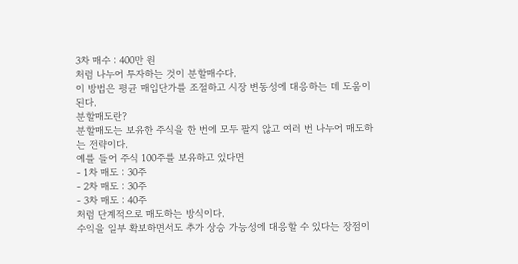3차 매수 : 400만 원
처럼 나누어 투자하는 것이 분할매수다.
이 방법은 평균 매입단가를 조절하고 시장 변동성에 대응하는 데 도움이 된다.
분할매도란?
분할매도는 보유한 주식을 한 번에 모두 팔지 않고 여러 번 나누어 매도하는 전략이다.
예를 들어 주식 100주를 보유하고 있다면
- 1차 매도 : 30주
- 2차 매도 : 30주
- 3차 매도 : 40주
처럼 단계적으로 매도하는 방식이다.
수익을 일부 확보하면서도 추가 상승 가능성에 대응할 수 있다는 장점이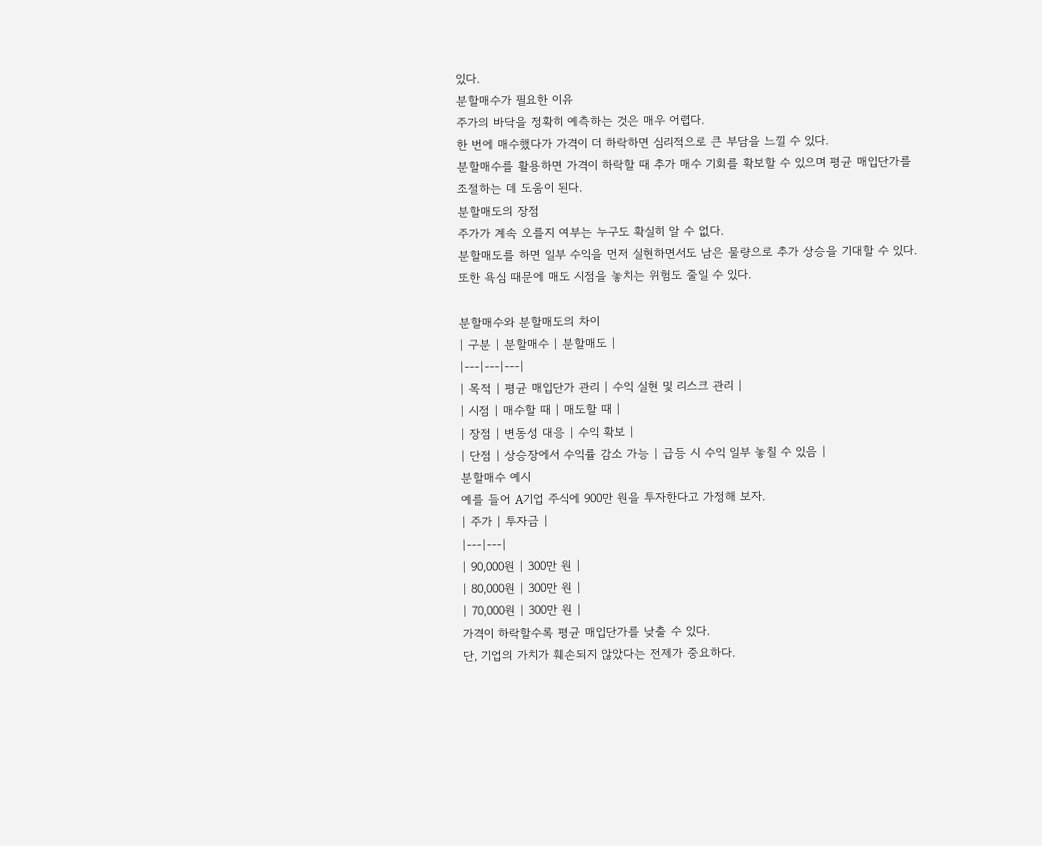있다.
분할매수가 필요한 이유
주가의 바닥을 정확히 예측하는 것은 매우 어렵다.
한 번에 매수했다가 가격이 더 하락하면 심리적으로 큰 부담을 느낄 수 있다.
분할매수를 활용하면 가격이 하락할 때 추가 매수 기회를 확보할 수 있으며 평균 매입단가를 조절하는 데 도움이 된다.
분할매도의 장점
주가가 계속 오를지 여부는 누구도 확실히 알 수 없다.
분할매도를 하면 일부 수익을 먼저 실현하면서도 남은 물량으로 추가 상승을 기대할 수 있다.
또한 욕심 때문에 매도 시점을 놓치는 위험도 줄일 수 있다.

분할매수와 분할매도의 차이
| 구분 | 분할매수 | 분할매도 |
|---|---|---|
| 목적 | 평균 매입단가 관리 | 수익 실현 및 리스크 관리 |
| 시점 | 매수할 때 | 매도할 때 |
| 장점 | 변동성 대응 | 수익 확보 |
| 단점 | 상승장에서 수익률 감소 가능 | 급등 시 수익 일부 놓칠 수 있음 |
분할매수 예시
예를 들어 A기업 주식에 900만 원을 투자한다고 가정해 보자.
| 주가 | 투자금 |
|---|---|
| 90,000원 | 300만 원 |
| 80,000원 | 300만 원 |
| 70,000원 | 300만 원 |
가격이 하락할수록 평균 매입단가를 낮출 수 있다.
단, 기업의 가치가 훼손되지 않았다는 전제가 중요하다.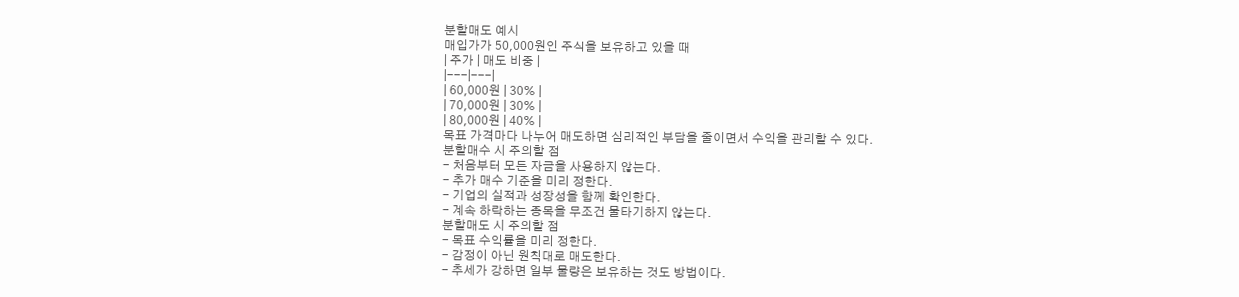분할매도 예시
매입가가 50,000원인 주식을 보유하고 있을 때
| 주가 | 매도 비중 |
|---|---|
| 60,000원 | 30% |
| 70,000원 | 30% |
| 80,000원 | 40% |
목표 가격마다 나누어 매도하면 심리적인 부담을 줄이면서 수익을 관리할 수 있다.
분할매수 시 주의할 점
- 처음부터 모든 자금을 사용하지 않는다.
- 추가 매수 기준을 미리 정한다.
- 기업의 실적과 성장성을 함께 확인한다.
- 계속 하락하는 종목을 무조건 물타기하지 않는다.
분할매도 시 주의할 점
- 목표 수익률을 미리 정한다.
- 감정이 아닌 원칙대로 매도한다.
- 추세가 강하면 일부 물량은 보유하는 것도 방법이다.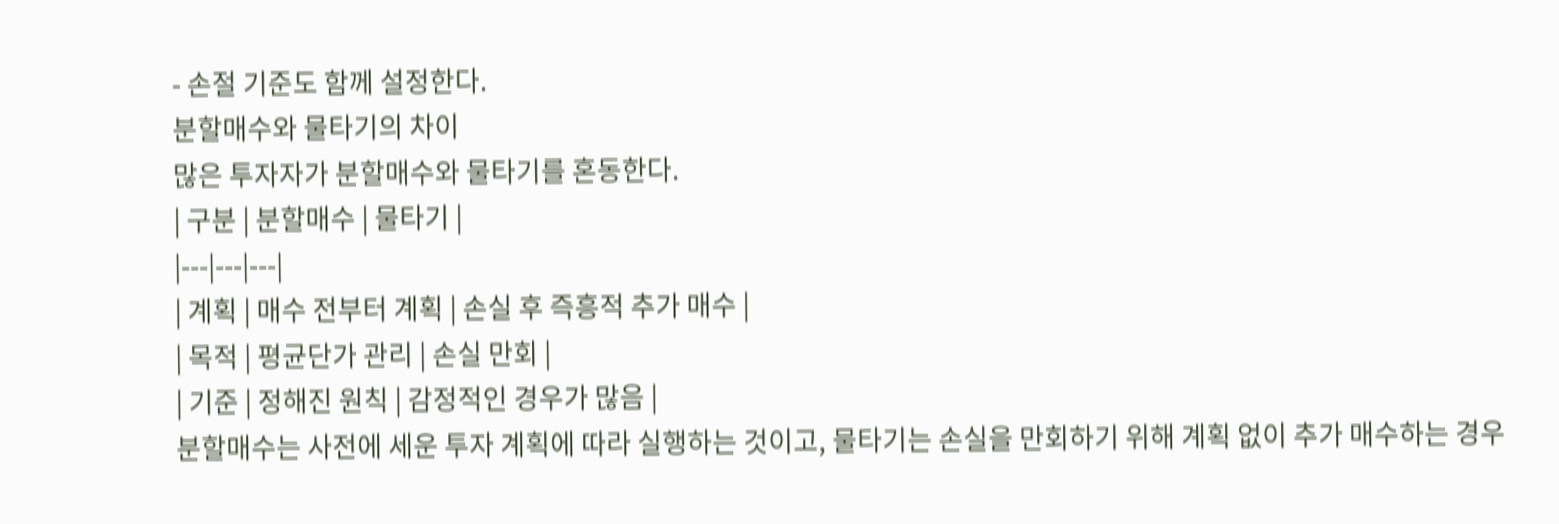- 손절 기준도 함께 설정한다.
분할매수와 물타기의 차이
많은 투자자가 분할매수와 물타기를 혼동한다.
| 구분 | 분할매수 | 물타기 |
|---|---|---|
| 계획 | 매수 전부터 계획 | 손실 후 즉흥적 추가 매수 |
| 목적 | 평균단가 관리 | 손실 만회 |
| 기준 | 정해진 원칙 | 감정적인 경우가 많음 |
분할매수는 사전에 세운 투자 계획에 따라 실행하는 것이고, 물타기는 손실을 만회하기 위해 계획 없이 추가 매수하는 경우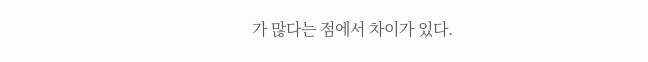가 많다는 점에서 차이가 있다.